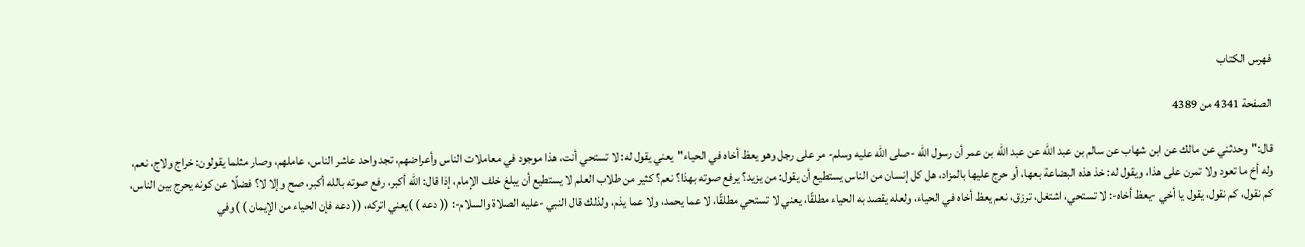فهرس الكتاب

الصفحة 4341 من 4389

قال:"وحدثني عن مالك عن ابن شهاب عن سالم بن عبد الله عن عبد الله بن عمر أن رسول الله -صلى الله عليه وسلم- مر على رجل وهو يعظ أخاه في الحياء"يعني يقول له: لا تستحي أنت، هذا موجود في معاملات الناس وأعراضهم، تجد واحد عاشر الناس، عاملهم، وصار مثلما يقولون: خراج ولاج، نعم، وله أخ ما تعود ولا تمرن على هذا، ويقول له: خذ هذه البضاعة بعها، أو حرج عليها بالمزاد، هل كل إنسان من الناس يستطيع أن يقول: من يزيد؟ يرفع صوته بهذا؟ نعم؟ كثير من طلاب العلم لا يستطيع أن يبلغ خلف الإمام، إذا قال: الله أكبر، رفع صوته بالله أكبر، صح وإلا لا؟ فضلًا عن كونه يحرج بين الناس، كم نقول، كم نقول، يقول يا أخي -يعظ أخاه-: لا تستحي، اشتغل، ترزق، نعم يعظ أخاه في الحياء، ولعله يقصد به الحياء مطلقًا، يعني لا تستحي مطلقًا، لا عما يحمد، ولا عما يذم، ولذلك قال النبي -عليه الصلاة والسلام-: (( دعه ) )يعني اتركه، (( دعه فإن الحياء من الإيمان ) )وفي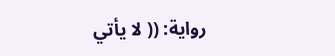رواية: (( لا يأتي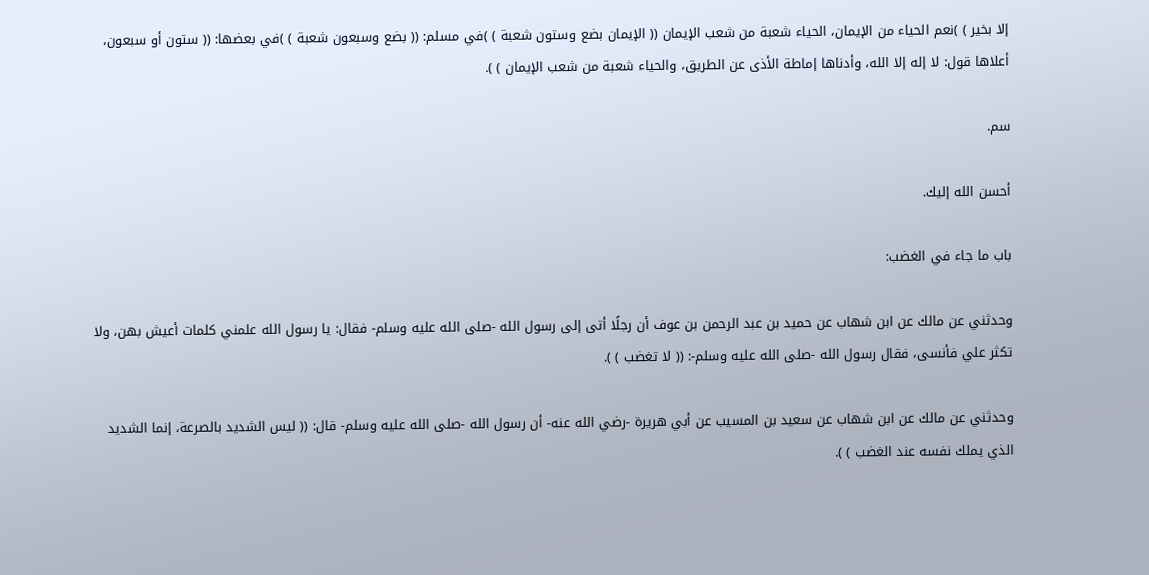إلا بخير ) )نعم الحياء من الإيمان، الحياء شعبة من شعب الإيمان (( الإيمان بضع وستون شعبة ) )في مسلم: (( بضع وسبعون شعبة ) )في بعضها: (( ستون أو سبعون، أعلاها قول: لا إله إلا الله، وأدناها إماطة الأذى عن الطريق، والحياء شعبة من شعب الإيمان ) ).

سم.

أحسن الله إليك.

باب ما جاء في الغضب:

وحدثني عن مالك عن ابن شهاب عن حميد بن عبد الرحمن بن عوف أن رجلًا أتى إلى رسول الله -صلى الله عليه وسلم- فقال: يا رسول الله علمني كلمات أعيش بهن، ولا تكثر علي فأنسى، فقال رسول الله -صلى الله عليه وسلم-: (( لا تغضب ) ).

وحدثني عن مالك عن ابن شهاب عن سعيد بن المسيب عن أبي هريرة -رضي الله عنه- أن رسول الله -صلى الله عليه وسلم- قال: (( ليس الشديد بالصرعة، إنما الشديد الذي يملك نفسه عند الغضب ) ).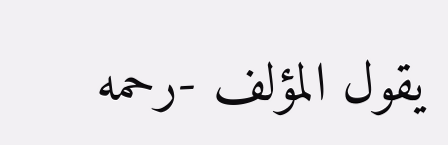يقول المؤلف -رحمه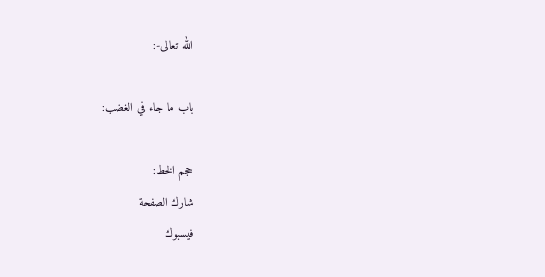الله تعالى-:

باب ما جاء في الغضب:

حجم الخط:
شارك الصفحة
فيسبوك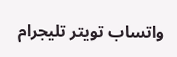واتساب تويتر تليجرام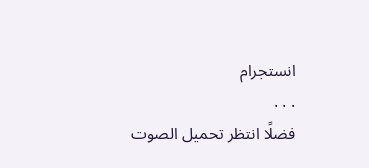انستجرام
. . .
فضلًا انتظر تحميل الصوت